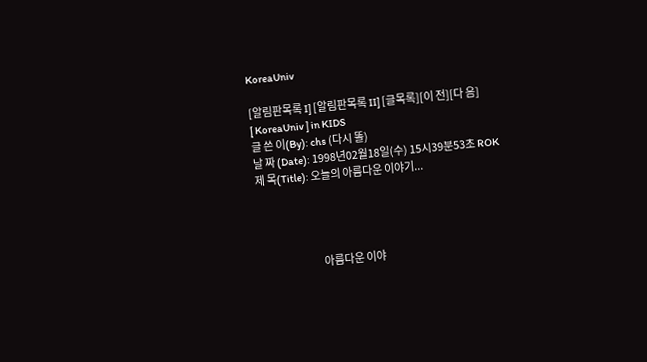KoreaUniv

[알림판목록 I] [알림판목록 II] [글목록][이 전][다 음]
[ KoreaUniv ] in KIDS
글 쓴 이(By): chs (다시 똘)
날 짜 (Date): 1998년02월18일(수) 15시39분53초 ROK
제 목(Title): 오늘의 아름다운 이야기...




                               아름다운 이야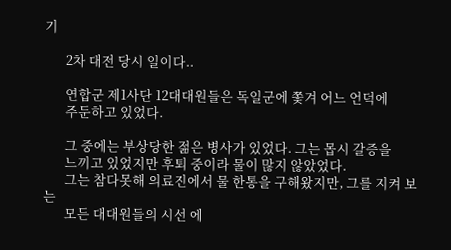기

       2차 대전 당시 일이다..

       연합군 제1사단 12대대원들은 독일군에 쫓겨 어느 언덕에
       주둔하고 있었다.

       그 중에는 부상당한 젊은 병사가 있었다. 그는 몹시 갈증을
       느끼고 있었지만 후퇴 중이라 물이 많지 않았었다.
       그는 참다못해 의료진에서 물 한통을 구해왔지만, 그를 지켜 보는
       모든 대대원들의 시선 에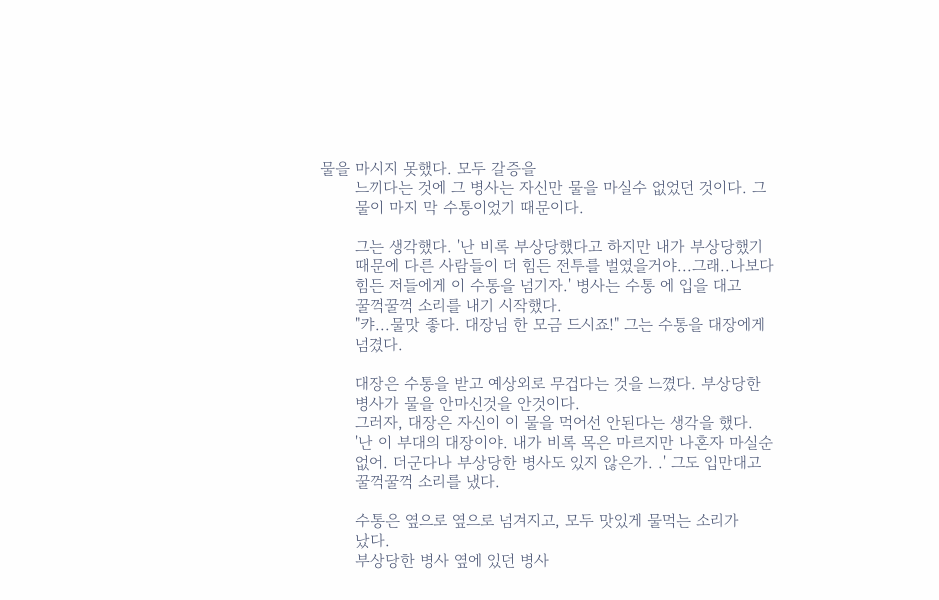물을 마시지 못했다. 모두 갈증을
       느끼다는 것에 그 병사는 자신만 물을 마실수 없었던 것이다. 그
       물이 마지 막 수통이었기 때문이다.

       그는 생각했다. '난 비록 부상당했다고 하지만 내가 부상당했기
       때문에 다른 사람들이 더 힘든 전투를 벌였을거야...그래..나보다
       힘든 저들에게 이 수통을 넘기자.' 병사는 수통 에 입을 대고
       꿀꺽꿀꺽 소리를 내기 시작했다.
       "캬...물맛 좋다. 대장님 한 모금 드시죠!" 그는 수통을 대장에게
       넘겼다.

       대장은 수통을 받고 예상외로 무겁다는 것을 느꼈다. 부상당한
       병사가 물을 안마신것을 안것이다.
       그러자, 대장은 자신이 이 물을 먹어선 안된다는 생각을 했다.
       '난 이 부대의 대장이야. 내가 비록 목은 마르지만 나혼자 마실순
       없어. 더군다나 부상당한 병사도 있지 않은가. .' 그도 입만대고
       꿀꺽꿀꺽 소리를 냈다.

       수통은 옆으로 옆으로 넘겨지고, 모두 맛있게 물먹는 소리가
       났다.
       부상당한 병사 옆에 있던 병사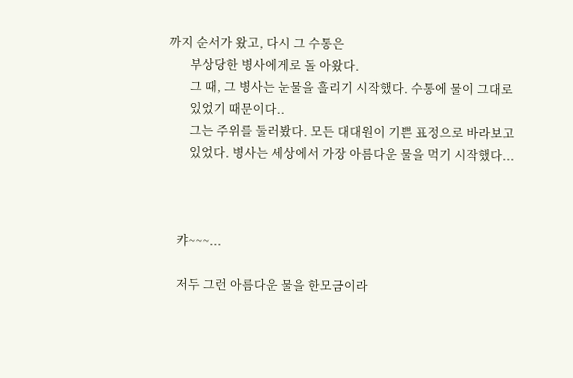까지 순서가 왔고, 다시 그 수통은
       부상당한 병사에게로 돌 아왔다.
       그 때, 그 병사는 눈물을 흘리기 시작했다. 수통에 물이 그대로
       있었기 때문이다..
       그는 주위를 둘러봤다. 모든 대대원이 기쁜 표정으로 바라보고
       있었다. 병사는 세상에서 가장 아름다운 물을 먹기 시작했다...



   캬~~~...

   저두 그런 아름다운 물을 한모금이라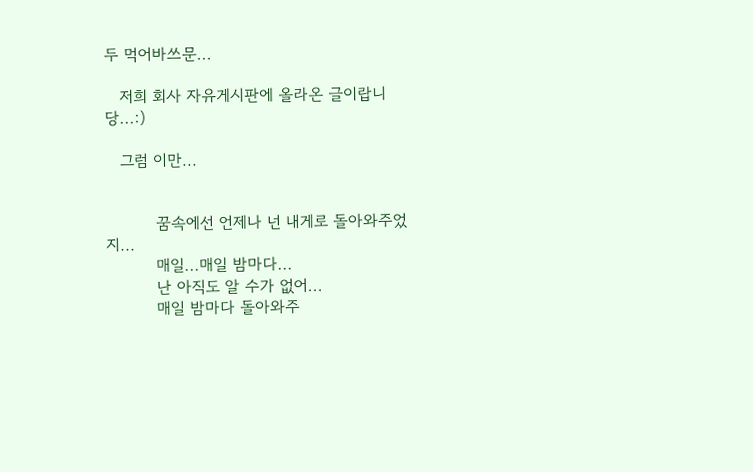두 먹어바쓰문...

   저희 회사 자유게시판에 올라온 글이랍니당...:)

   그럼 이만...


          꿈속에선 언제나 넌 내게로 돌아와주었지...
          매일...매일 밤마다...
          난 아직도 알 수가 없어...
          매일 밤마다 돌아와주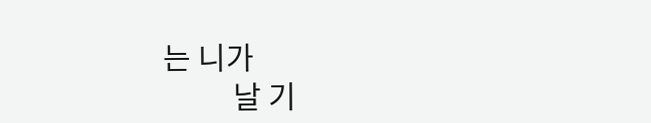는 니가
          날 기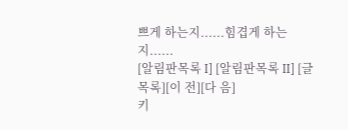쁘게 하는지......힘겹게 하는지......
[알림판목록 I] [알림판목록 II] [글 목록][이 전][다 음]
키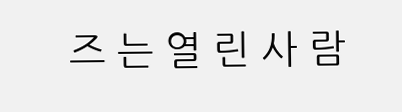즈 는 열 린 사 람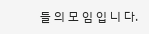들 의 모 임 입 니 다.